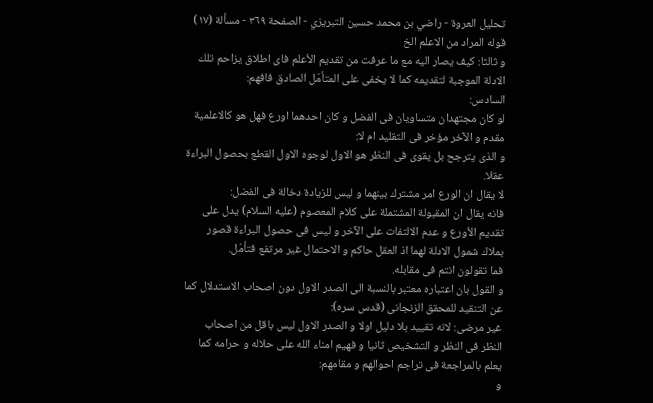تحليل العروة - راضي بن محمد حسين التبريزي - الصفحة ٣٦٩ - مسألة (١٧) قوله المراد من الاعلم الخ
و ثالثا: كيف يصار اليه مع ما عرفت من تقديم الأعلم فاى اطلاق يزاحم تلك الادلة الموجبة لتقديمه كما لا يخفى على المتأمّل الصادق فافهم:
السادس:
لو كان مجتهدان متساويان فى الفضل و كان احدهما اورع فهل هو كالاعلمية مقدم و الآخر مؤخر فى التقليد ام لا:
و الذى يترجح بل يقوى فى النظر هو الاول لوجوه الاول القطع بحصول البراءة عقلا.
لا يقال ان الورع امر مشترك بينهما و ليس للزيادة دخالة فى الفضل:
فانه يقال ان المقبولة المشتملة على كلام المعصوم (عليه السلام) يدل على تقديم الأورع و عدم الالتفات على الآخر و ليس فى حصول البراءة قصور بملاك شمول الادلة لهما اذ العقل حاكم و الاحتمال غير مرتفع فتأمّل.
فما تقولون انتم فى مقابله.
و القول بان اعتباره معتبر بالنسبة الى الصدر الاول دون اصحاب الاستدلال كما عن التنقيد للمحقق الزنجانى (قدس سره):
غير مرضى: لانه تقييد بلا دليل اولا و الصدر الاول ليس باقل من اصحاب النظر فى النظر و التشخيص ثانيا و فهيم امناء الله على حلاله و حرامه كما يعلم بالمراجعة فى تراجم احوالهم و مقامهم:
و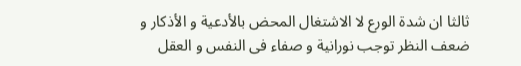ثالثا ان شدة الورع لا الاشتغال المحض بالأدعية و الأذكار و ضعف النظر توجب نورانية و صفاء فى النفس و العقل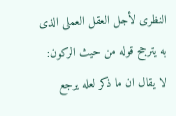النظرى لأجل العقل العملى الذى به يترجح قوله من حيث الركون:
لا يقال ان ما ذكر لعله يرجع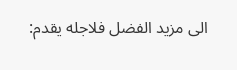الى مزيد الفضل فلاجله يقدم: